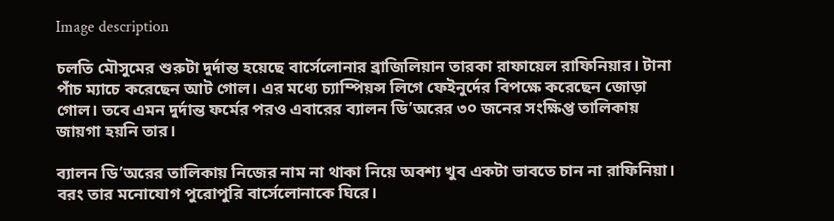Image description

চলতি মৌসুমের শুরুটা দুর্দান্ত হয়েছে বার্সেলোনার ব্রাজিলিয়ান তারকা রাফায়েল রাফিনিয়ার। টানা পাঁচ ম্যাচে করেছেন আট গোল। এর মধ্যে চ্যাম্পিয়ন্স লিগে ফেইনুর্দের বিপক্ষে করেছেন জোড়া গোল। তবে এমন দুর্দান্ত ফর্মের পরও এবারের ব্যালন ডি’অরের ৩০ জনের সংক্ষিপ্ত তালিকায় জায়গা হয়নি তার।

ব্যালন ডি’অরের তালিকায় নিজের নাম না থাকা নিয়ে অবশ্য খুব একটা ভাবতে চান না রাফিনিয়া। বরং তার মনোযোগ পুরোপুরি বার্সেলোনাকে ঘিরে।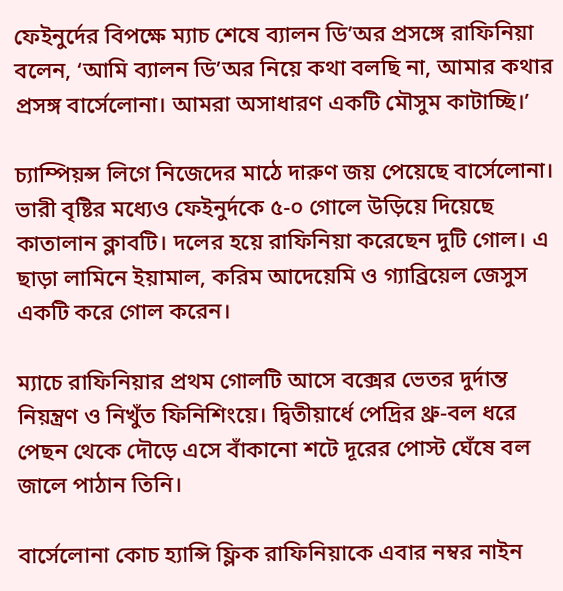ফেইনুর্দের বিপক্ষে ম্যাচ শেষে ব্যালন ডি’অর প্রসঙ্গে রাফিনিয়া বলেন, ‘আমি ব্যালন ডি’অর নিয়ে কথা বলছি না, আমার কথার প্রসঙ্গ বার্সেলোনা। আমরা অসাধারণ একটি মৌসুম কাটাচ্ছি।’

চ্যাম্পিয়ন্স লিগে নিজেদের মাঠে দারুণ জয় পেয়েছে বার্সেলোনা। ভারী বৃষ্টির মধ্যেও ফেইনুর্দকে ৫-০ গোলে উড়িয়ে দিয়েছে কাতালান ক্লাবটি। দলের হয়ে রাফিনিয়া করেছেন দুটি গোল। এ ছাড়া লামিনে ইয়ামাল, করিম আদেয়েমি ও গ্যাব্রিয়েল জেসুস একটি করে গোল করেন।

ম্যাচে রাফিনিয়ার প্রথম গোলটি আসে বক্সের ভেতর দুর্দান্ত নিয়ন্ত্রণ ও নিখুঁত ফিনিশিংয়ে। দ্বিতীয়ার্ধে পেদ্রির থ্রু-বল ধরে পেছন থেকে দৌড়ে এসে বাঁকানো শটে দূরের পোস্ট ঘেঁষে বল জালে পাঠান তিনি।

বার্সেলোনা কোচ হ্যান্সি ফ্লিক রাফিনিয়াকে এবার নম্বর নাইন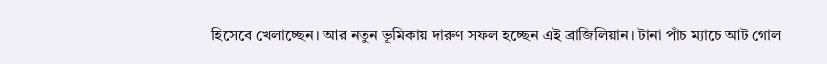হিসেবে খেলাচ্ছেন। আর নতুন ভূমিকায় দারুণ সফল হচ্ছেন এই ব্রাজিলিয়ান। টানা পাঁচ ম্যাচে আট গোল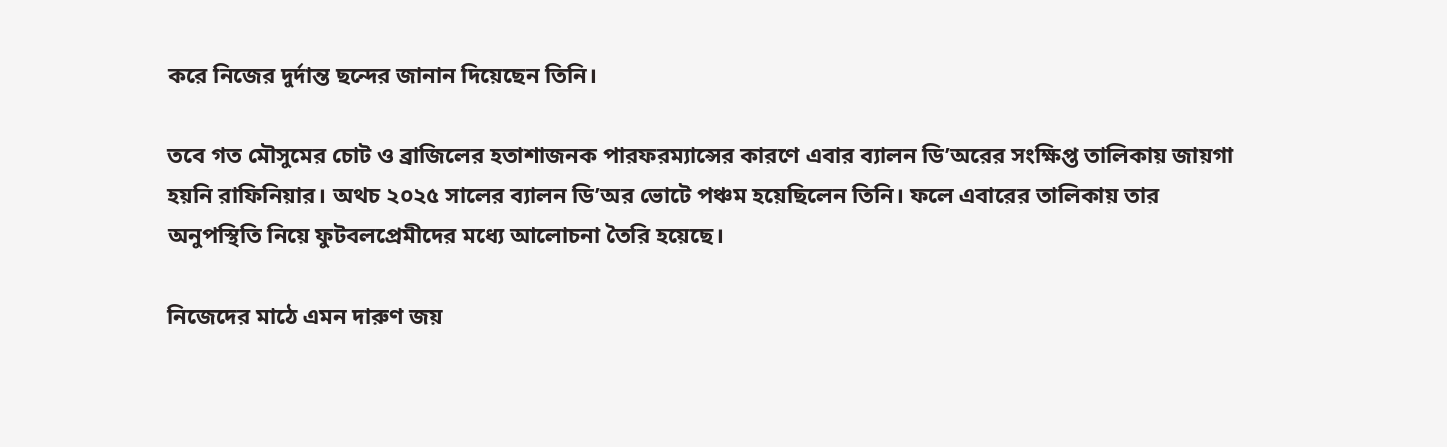করে নিজের দুর্দান্ত ছন্দের জানান দিয়েছেন তিনি।

তবে গত মৌসুমের চোট ও ব্রাজিলের হতাশাজনক পারফরম্যান্সের কারণে এবার ব্যালন ডি’অরের সংক্ষিপ্ত তালিকায় জায়গা হয়নি রাফিনিয়ার। অথচ ২০২৫ সালের ব্যালন ডি’অর ভোটে পঞ্চম হয়েছিলেন তিনি। ফলে এবারের তালিকায় তার অনুপস্থিতি নিয়ে ফুটবলপ্রেমীদের মধ্যে আলোচনা তৈরি হয়েছে।

নিজেদের মাঠে এমন দারুণ জয়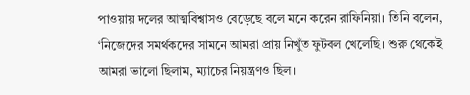পাওয়ায় দলের আত্মবিশ্বাসও বেড়েছে বলে মনে করেন রাফিনিয়া। তিনি বলেন, ‘নিজেদের সমর্থকদের সামনে আমরা প্রায় নিখুঁত ফুটবল খেলেছি। শুরু থেকেই আমরা ভালো ছিলাম, ম্যাচের নিয়ন্ত্রণও ছিল।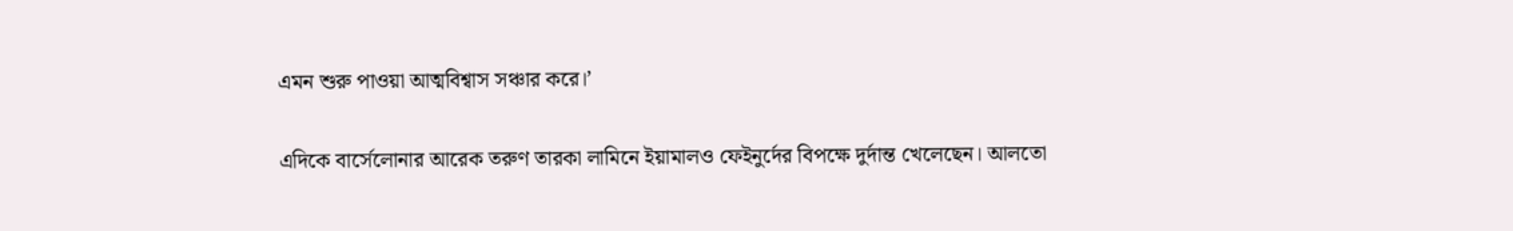এমন শুরু পাওয়া আত্মবিশ্বাস সঞ্চার করে।’

এদিকে বার্সেলোনার আরেক তরুণ তারকা লামিনে ইয়ামালও ফেইনুর্দের বিপক্ষে দুর্দান্ত খেলেছেন। আলতো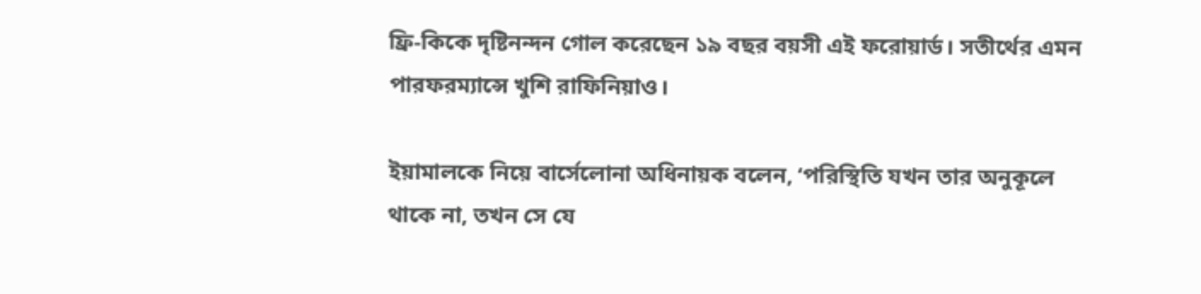ফ্রি-কিকে দৃষ্টিনন্দন গোল করেছেন ১৯ বছর বয়সী এই ফরোয়ার্ড। সতীর্থের এমন পারফরম্যান্সে খুশি রাফিনিয়াও।

ইয়ামালকে নিয়ে বার্সেলোনা অধিনায়ক বলেন, ‘পরিস্থিতি যখন তার অনুকূলে থাকে না, তখন সে যে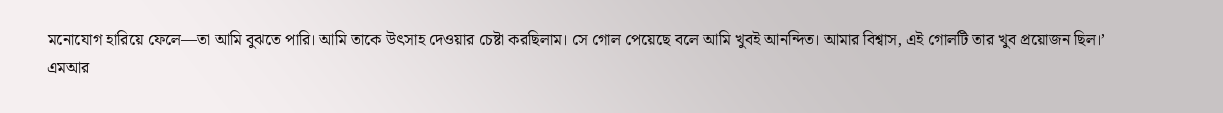মনোযোগ হারিয়ে ফেলে—তা আমি বুঝতে পারি। আমি তাকে উৎসাহ দেওয়ার চেষ্টা করছিলাম। সে গোল পেয়েছে বলে আমি খুবই আনন্দিত। আমার বিশ্বাস, এই গোলটি তার খুব প্রয়োজন ছিল।’
এমআর